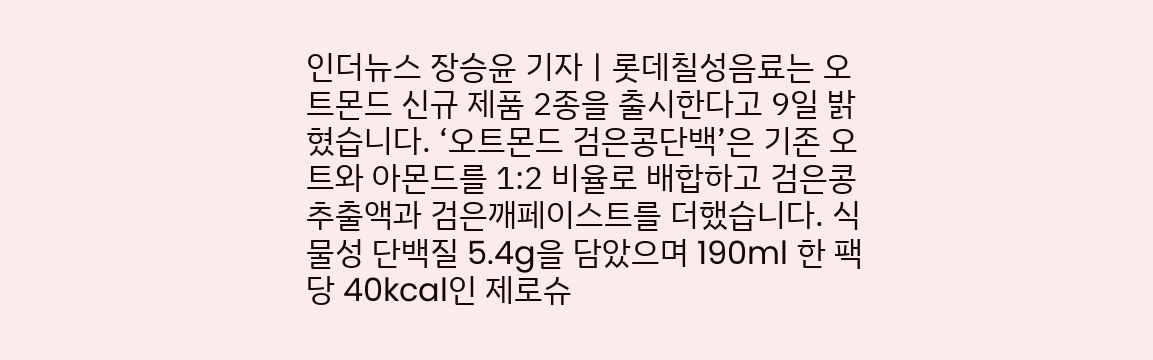인더뉴스 장승윤 기자ㅣ롯데칠성음료는 오트몬드 신규 제품 2종을 출시한다고 9일 밝혔습니다. ‘오트몬드 검은콩단백’은 기존 오트와 아몬드를 1:2 비율로 배합하고 검은콩추출액과 검은깨페이스트를 더했습니다. 식물성 단백질 5.4g을 담았으며 190ml 한 팩당 40kcal인 제로슈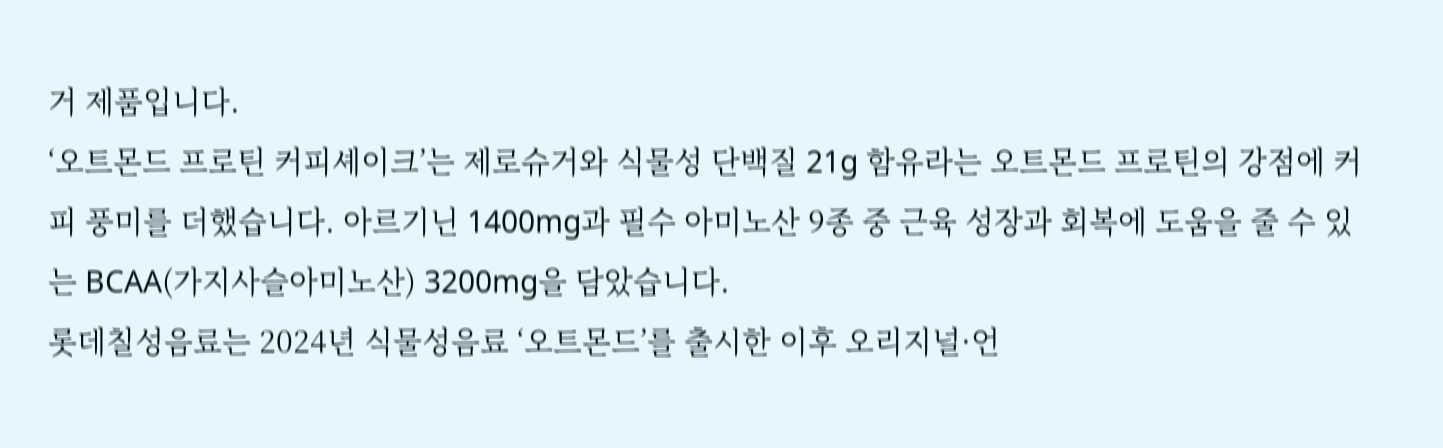거 제품입니다.
‘오트몬드 프로틴 커피셰이크’는 제로슈거와 식물성 단백질 21g 함유라는 오트몬드 프로틴의 강점에 커피 풍미를 더했습니다. 아르기닌 1400mg과 필수 아미노산 9종 중 근육 성장과 회복에 도움을 줄 수 있는 BCAA(가지사슬아미노산) 3200mg을 담았습니다.
롯데칠성음료는 2024년 식물성음료 ‘오트몬드’를 출시한 이후 오리지널·언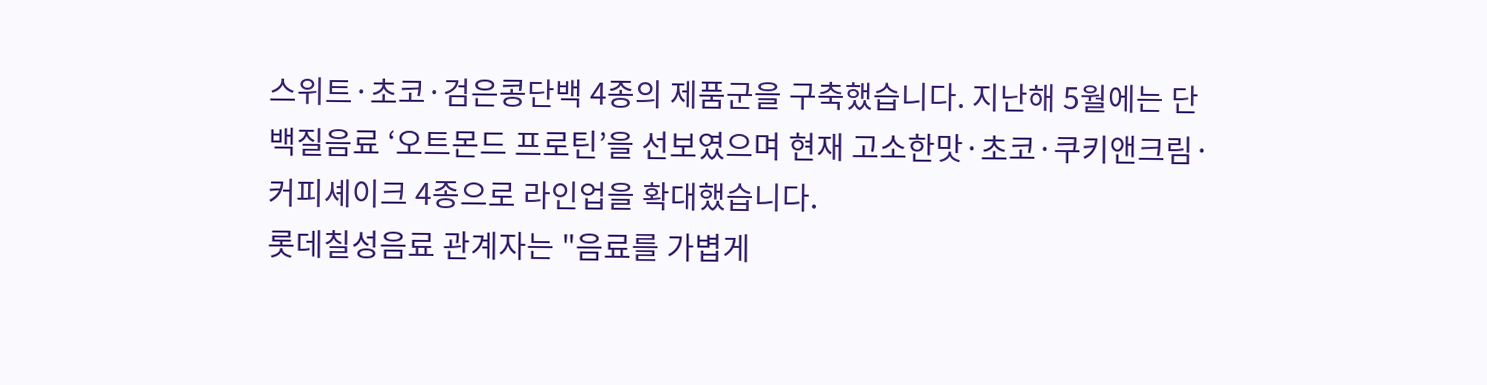스위트·초코·검은콩단백 4종의 제품군을 구축했습니다. 지난해 5월에는 단백질음료 ‘오트몬드 프로틴’을 선보였으며 현재 고소한맛·초코·쿠키앤크림·커피셰이크 4종으로 라인업을 확대했습니다.
롯데칠성음료 관계자는 "음료를 가볍게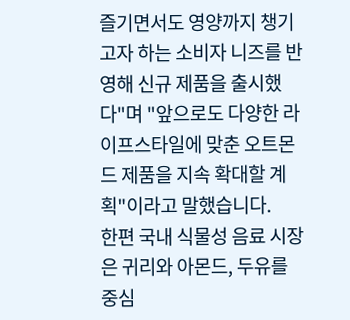즐기면서도 영양까지 챙기고자 하는 소비자 니즈를 반영해 신규 제품을 출시했다"며 "앞으로도 다양한 라이프스타일에 맞춘 오트몬드 제품을 지속 확대할 계획"이라고 말했습니다.
한편 국내 식물성 음료 시장은 귀리와 아몬드, 두유를 중심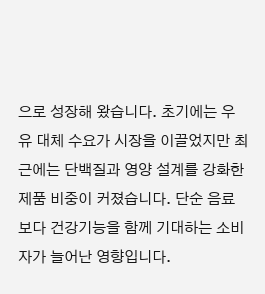으로 성장해 왔습니다. 초기에는 우유 대체 수요가 시장을 이끌었지만 최근에는 단백질과 영양 설계를 강화한 제품 비중이 커졌습니다. 단순 음료보다 건강기능을 함께 기대하는 소비자가 늘어난 영향입니다.